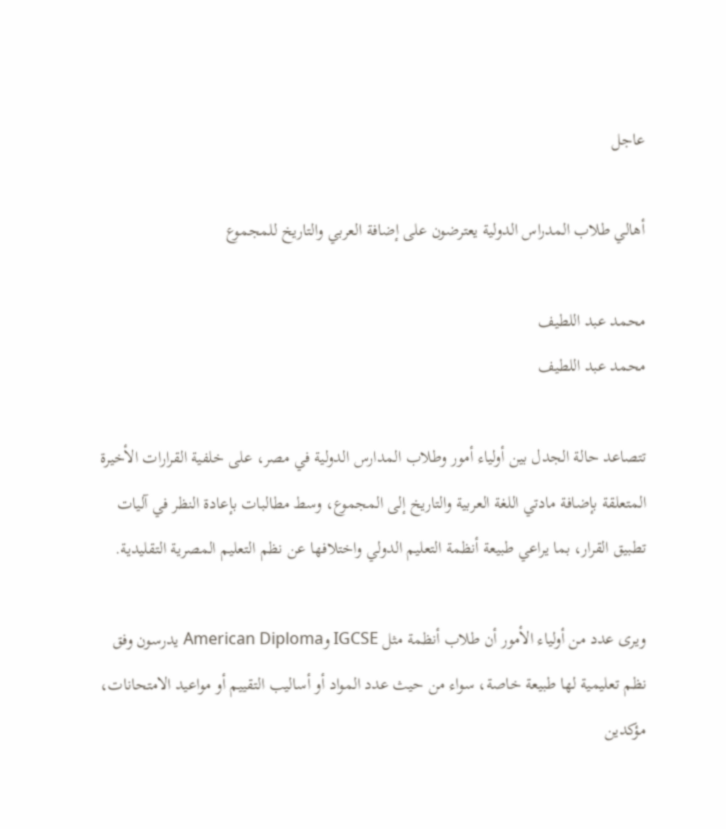عاجل

أهالي طلاب المدراس الدولية يعترضون على إضافة العربي والتاريخ للمجموع

محمد عبد اللطيف
محمد عبد اللطيف

تتصاعد حالة الجدل بين أولياء أمور وطلاب المدارس الدولية في مصر، على خلفية القرارات الأخيرة المتعلقة بإضافة مادتي اللغة العربية والتاريخ إلى المجموع، وسط مطالبات بإعادة النظر في آليات تطبيق القرار، بما يراعي طبيعة أنظمة التعليم الدولي واختلافها عن نظم التعليم المصرية التقليدية.

ويرى عدد من أولياء الأمور أن طلاب أنظمة مثل IGCSE وAmerican Diploma يدرسون وفق نظم تعليمية لها طبيعة خاصة، سواء من حيث عدد المواد أو أساليب التقييم أو مواعيد الامتحانات، مؤكدين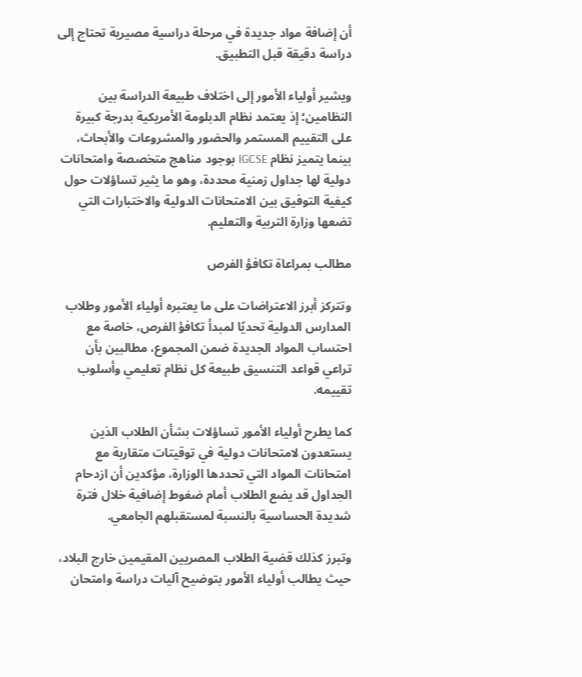أن إضافة مواد جديدة في مرحلة دراسية مصيرية تحتاج إلى دراسة دقيقة قبل التطبيق.

ويشير أولياء الأمور إلى اختلاف طبيعة الدراسة بين النظامين؛ إذ يعتمد نظام الدبلومة الأمريكية بدرجة كبيرة على التقييم المستمر والحضور والمشروعات والأبحاث، بينما يتميز نظام IGCSE بوجود مناهج متخصصة وامتحانات دولية لها جداول زمنية محددة، وهو ما يثير تساؤلات حول كيفية التوفيق بين الامتحانات الدولية والاختبارات التي تضعها وزارة التربية والتعليم.

مطالب بمراعاة تكافؤ الفرص

وتتركز أبرز الاعتراضات على ما يعتبره أولياء الأمور وطلاب المدارس الدولية تحديًا لمبدأ تكافؤ الفرص، خاصة مع احتساب المواد الجديدة ضمن المجموع، مطالبين بأن تراعي قواعد التنسيق طبيعة كل نظام تعليمي وأسلوب تقييمه.

كما يطرح أولياء الأمور تساؤلات بشأن الطلاب الذين يستعدون لامتحانات دولية في توقيتات متقاربة مع امتحانات المواد التي تحددها الوزارة، مؤكدين أن ازدحام الجداول قد يضع الطلاب أمام ضغوط إضافية خلال فترة شديدة الحساسية بالنسبة لمستقبلهم الجامعي.

وتبرز كذلك قضية الطلاب المصريين المقيمين خارج البلاد، حيث يطالب أولياء الأمور بتوضيح آليات دراسة وامتحان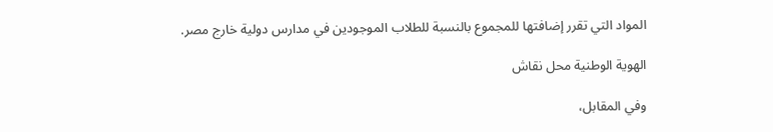المواد التي تقرر إضافتها للمجموع بالنسبة للطلاب الموجودين في مدارس دولية خارج مصر.

الهوية الوطنية محل نقاش

وفي المقابل،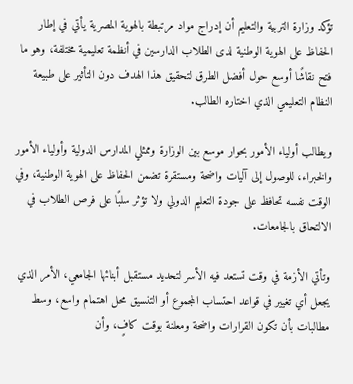تؤكد وزارة التربية والتعليم أن إدراج مواد مرتبطة بالهوية المصرية يأتي في إطار الحفاظ على الهوية الوطنية لدى الطلاب الدارسين في أنظمة تعليمية مختلفة، وهو ما فتح نقاشًا أوسع حول أفضل الطرق لتحقيق هذا الهدف دون التأثير على طبيعة النظام التعليمي الذي اختاره الطالب.

ويطالب أولياء الأمور بحوار موسع بين الوزارة وممثلي المدارس الدولية وأولياء الأمور والخبراء، للوصول إلى آليات واضحة ومستقرة تضمن الحفاظ على الهوية الوطنية، وفي الوقت نفسه تحافظ على جودة التعليم الدولي ولا تؤثر سلبًا على فرص الطلاب في الالتحاق بالجامعات.

وتأتي الأزمة في وقت تستعد فيه الأسر لتحديد مستقبل أبنائها الجامعي، الأمر الذي يجعل أي تغيير في قواعد احتساب المجموع أو التنسيق محل اهتمام واسع، وسط مطالبات بأن تكون القرارات واضحة ومعلنة بوقت كافٍ، وأن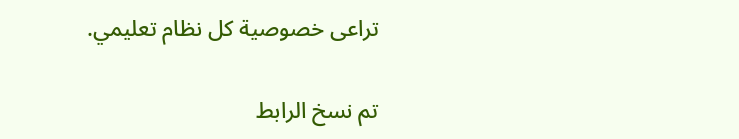تراعى خصوصية كل نظام تعليمي.

تم نسخ الرابط